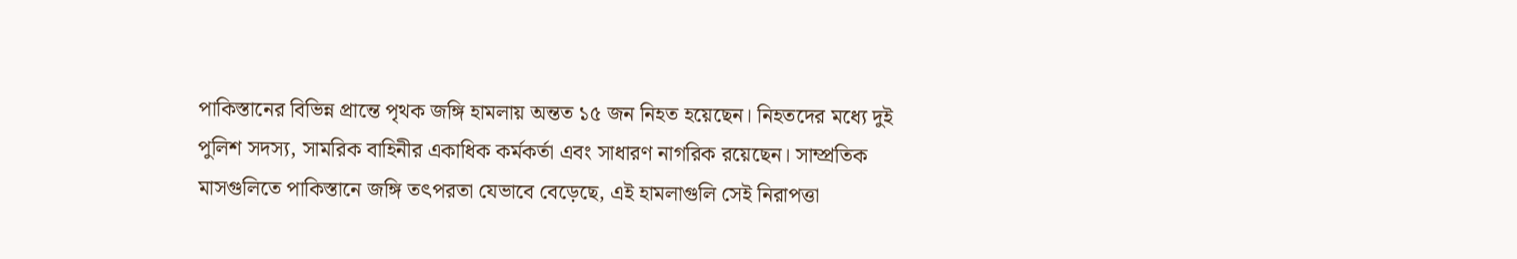পাকিস্তানের বিভিন্ন প্রান্তে পৃথক জঙ্গি হামলায় অন্তত ১৫ জন নিহত হয়েছেন। নিহতদের মধ্যে দুই পুলিশ সদস্য, সামরিক বাহিনীর একাধিক কর্মকর্তা এবং সাধারণ নাগরিক রয়েছেন। সাম্প্রতিক মাসগুলিতে পাকিস্তানে জঙ্গি তৎপরতা যেভাবে বেড়েছে, এই হামলাগুলি সেই নিরাপত্তা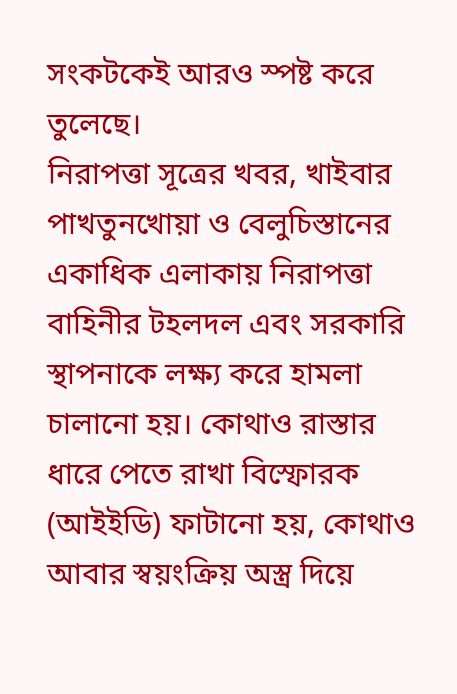সংকটকেই আরও স্পষ্ট করে তুলেছে।
নিরাপত্তা সূত্রের খবর, খাইবার পাখতুনখোয়া ও বেলুচিস্তানের একাধিক এলাকায় নিরাপত্তা বাহিনীর টহলদল এবং সরকারি স্থাপনাকে লক্ষ্য করে হামলা চালানো হয়। কোথাও রাস্তার ধারে পেতে রাখা বিস্ফোরক (আইইডি) ফাটানো হয়, কোথাও আবার স্বয়ংক্রিয় অস্ত্র দিয়ে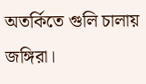অতর্কিতে গুলি চালায় জঙ্গিরা।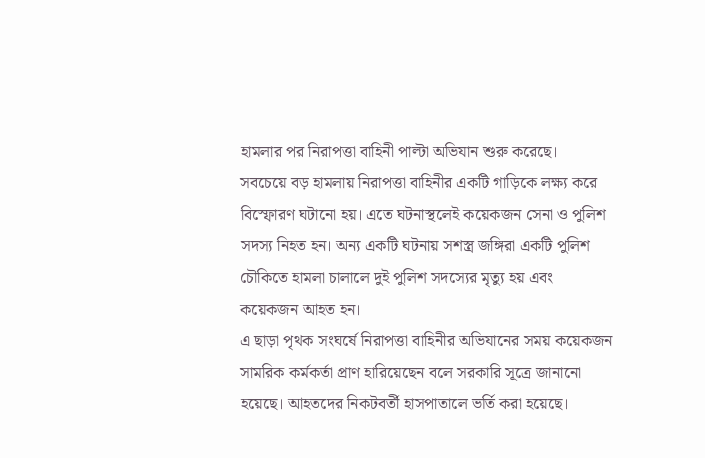হামলার পর নিরাপত্তা বাহিনী পাল্টা অভিযান শুরু করেছে।
সবচেয়ে বড় হামলায় নিরাপত্তা বাহিনীর একটি গাড়িকে লক্ষ্য করে বিস্ফোরণ ঘটানো হয়। এতে ঘটনাস্থলেই কয়েকজন সেনা ও পুলিশ সদস্য নিহত হন। অন্য একটি ঘটনায় সশস্ত্র জঙ্গিরা একটি পুলিশ চৌকিতে হামলা চালালে দুই পুলিশ সদস্যের মৃত্যু হয় এবং কয়েকজন আহত হন।
এ ছাড়া পৃথক সংঘর্ষে নিরাপত্তা বাহিনীর অভিযানের সময় কয়েকজন সামরিক কর্মকর্তা প্রাণ হারিয়েছেন বলে সরকারি সূত্রে জানানো হয়েছে। আহতদের নিকটবর্তী হাসপাতালে ভর্তি করা হয়েছে।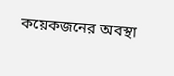কয়েকজনের অবস্থা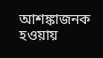আশঙ্কাজনক হওয়ায়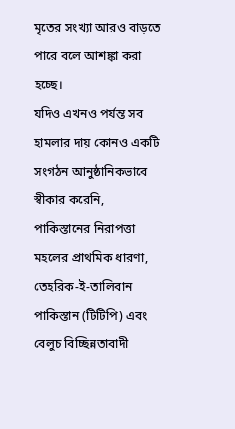মৃতের সংখ্যা আরও বাড়তে পারে বলে আশঙ্কা করা হচ্ছে।
যদিও এখনও পর্যন্ত সব হামলার দায় কোনও একটি সংগঠন আনুষ্ঠানিকভাবে স্বীকার করেনি, পাকিস্তানের নিরাপত্তা মহলের প্রাথমিক ধারণা, তেহরিক-ই-তালিবান পাকিস্তান (টিটিপি) এবং বেলুচ বিচ্ছিন্নতাবাদী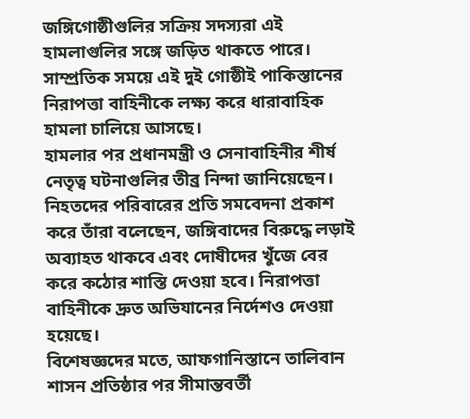জঙ্গিগোষ্ঠীগুলির সক্রিয় সদস্যরা এই হামলাগুলির সঙ্গে জড়িত থাকতে পারে। সাম্প্রতিক সময়ে এই দুই গোষ্ঠীই পাকিস্তানের নিরাপত্তা বাহিনীকে লক্ষ্য করে ধারাবাহিক হামলা চালিয়ে আসছে।
হামলার পর প্রধানমন্ত্রী ও সেনাবাহিনীর শীর্ষ নেতৃত্ব ঘটনাগুলির তীব্র নিন্দা জানিয়েছেন। নিহতদের পরিবারের প্রতি সমবেদনা প্রকাশ করে তাঁরা বলেছেন, জঙ্গিবাদের বিরুদ্ধে লড়াই অব্যাহত থাকবে এবং দোষীদের খুঁজে বের করে কঠোর শাস্তি দেওয়া হবে। নিরাপত্তা বাহিনীকে দ্রুত অভিযানের নির্দেশও দেওয়া হয়েছে।
বিশেষজ্ঞদের মতে, আফগানিস্তানে তালিবান শাসন প্রতিষ্ঠার পর সীমান্তবর্তী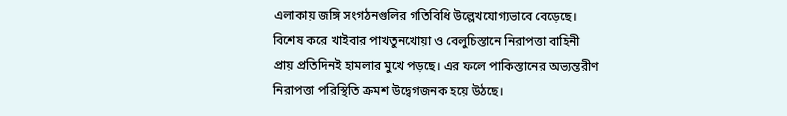এলাকায় জঙ্গি সংগঠনগুলির গতিবিধি উল্লেখযোগ্যভাবে বেড়েছে। বিশেষ করে খাইবার পাখতুনখোয়া ও বেলুচিস্তানে নিরাপত্তা বাহিনী প্রায় প্রতিদিনই হামলার মুখে পড়ছে। এর ফলে পাকিস্তানের অভ্যন্তরীণ নিরাপত্তা পরিস্থিতি ক্রমশ উদ্বেগজনক হয়ে উঠছে।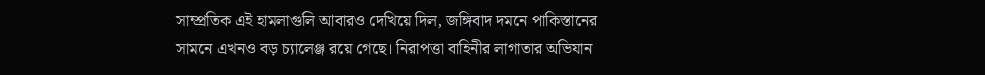সাম্প্রতিক এই হামলাগুলি আবারও দেখিয়ে দিল, জঙ্গিবাদ দমনে পাকিস্তানের সামনে এখনও বড় চ্যালেঞ্জ রয়ে গেছে। নিরাপত্তা বাহিনীর লাগাতার অভিযান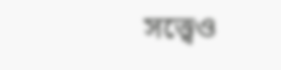সত্ত্বেও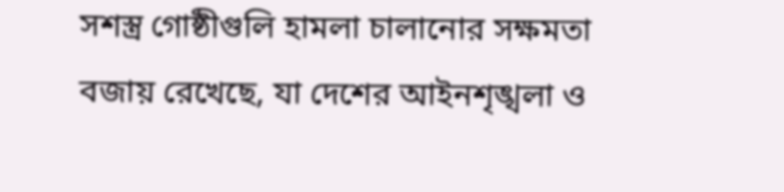সশস্ত্র গোষ্ঠীগুলি হামলা চালানোর সক্ষমতা বজায় রেখেছে, যা দেশের আইনশৃঙ্খলা ও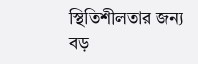স্থিতিশীলতার জন্য বড়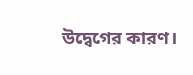উদ্বেগের কারণ।